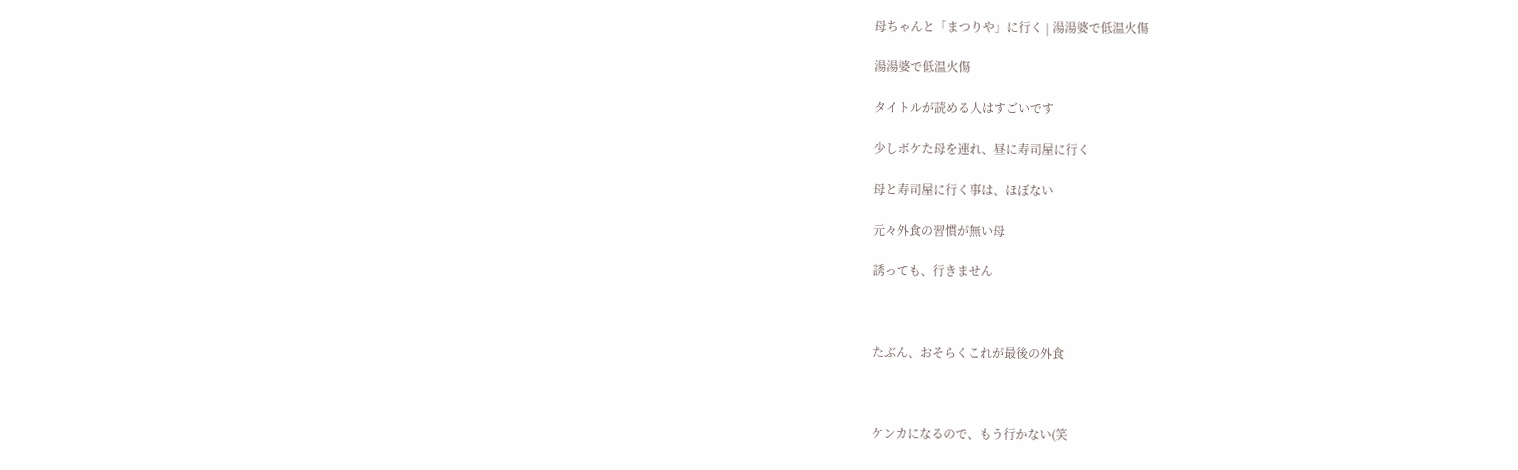母ちゃんと「まつりや」に行く | 湯湯婆で低温火傷

湯湯婆で低温火傷

タイトルが読める人はすごいです

少しボケた母を連れ、昼に寿司屋に行く

母と寿司屋に行く事は、ほぼない

元々外食の習慣が無い母

誘っても、行きません



たぶん、おそらくこれが最後の外食



ケンカになるので、もう行かない(笑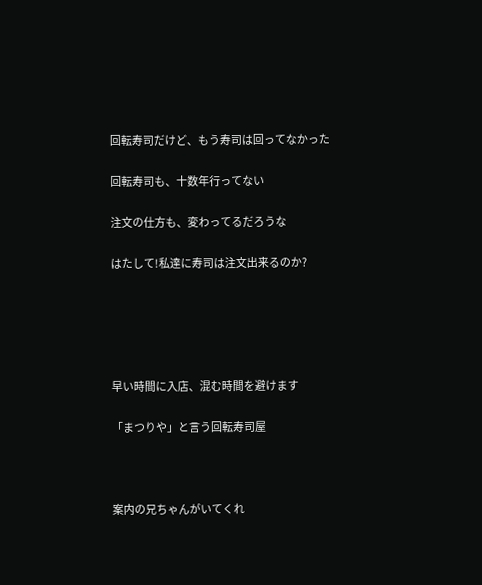回転寿司だけど、もう寿司は回ってなかった

回転寿司も、十数年行ってない

注文の仕方も、変わってるだろうな

はたして!私達に寿司は注文出来るのか?





早い時間に入店、混む時間を避けます

「まつりや」と言う回転寿司屋



案内の兄ちゃんがいてくれ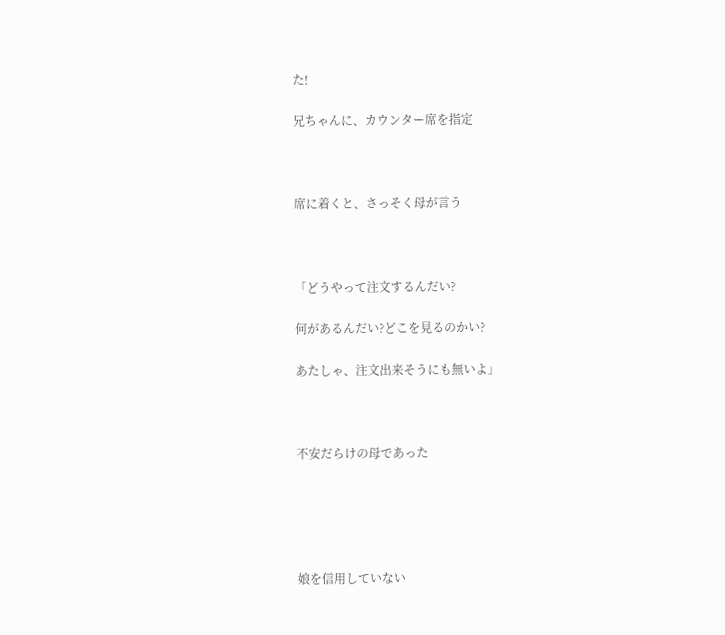た!

兄ちゃんに、カウンター席を指定



席に着くと、さっそく母が言う



「どうやって注文するんだい?

何があるんだい?どこを見るのかい?

あたしゃ、注文出来そうにも無いよ」



不安だらけの母であった





娘を信用していない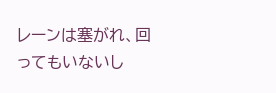レーンは塞がれ、回ってもいないし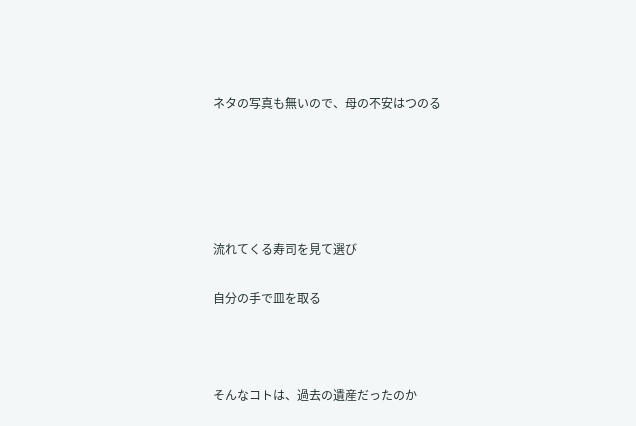ネタの写真も無いので、母の不安はつのる





流れてくる寿司を見て選び

自分の手で皿を取る



そんなコトは、過去の遺産だったのか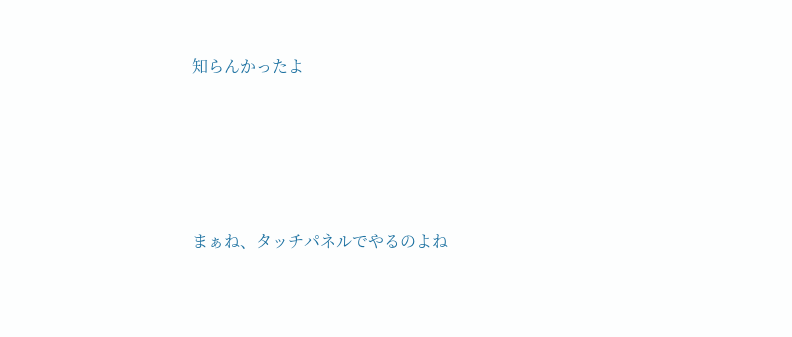知らんかったよ





まぁね、タッチパネルでやるのよね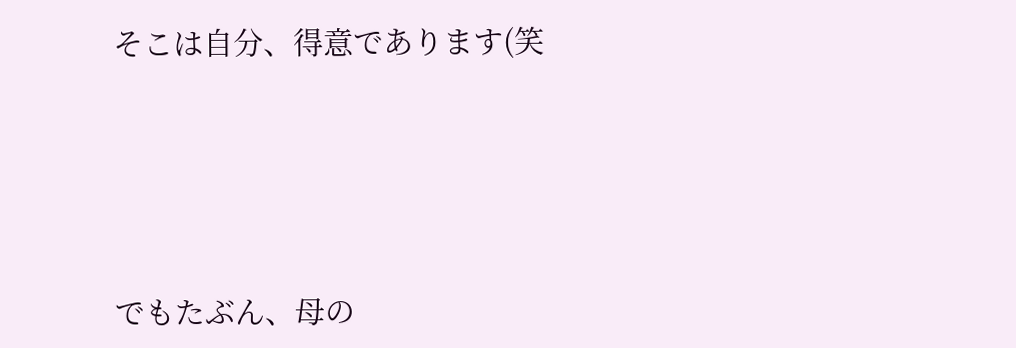そこは自分、得意であります(笑





でもたぶん、母の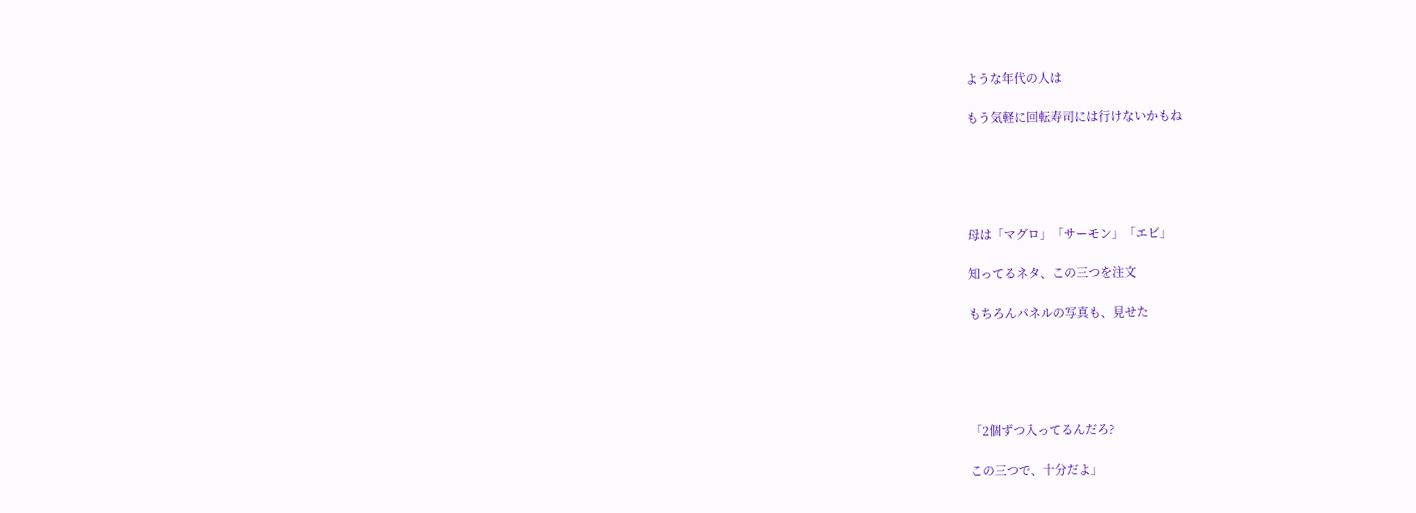ような年代の人は

もう気軽に回転寿司には行けないかもね





母は「マグロ」「サーモン」「エビ」

知ってるネタ、この三つを注文

もちろんパネルの写真も、見せた





「2個ずつ入ってるんだろ?

この三つで、十分だよ」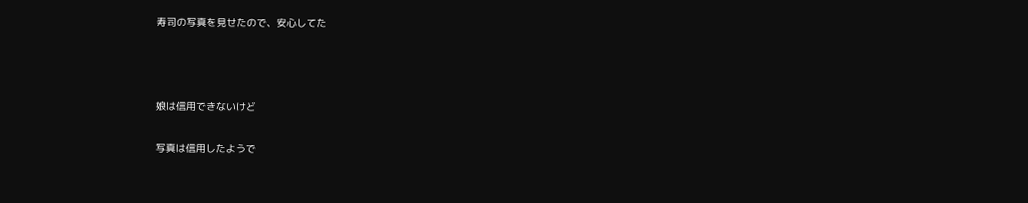寿司の写真を見せたので、安心してた



娘は信用できないけど

写真は信用したようで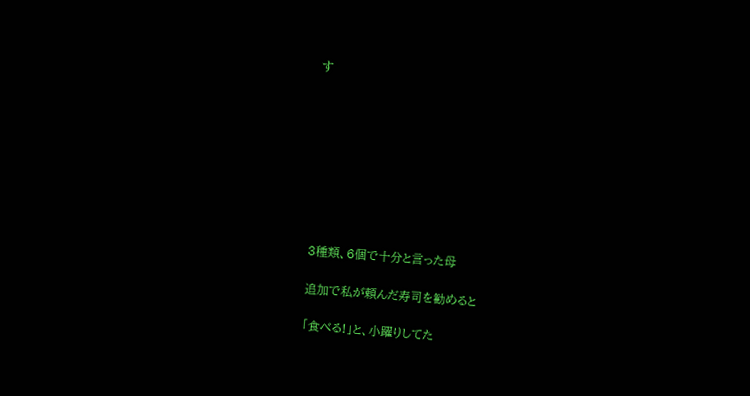す









3種類、6個で十分と言った母

追加で私が頼んだ寿司を勧めると

「食べる!」と、小躍りしてた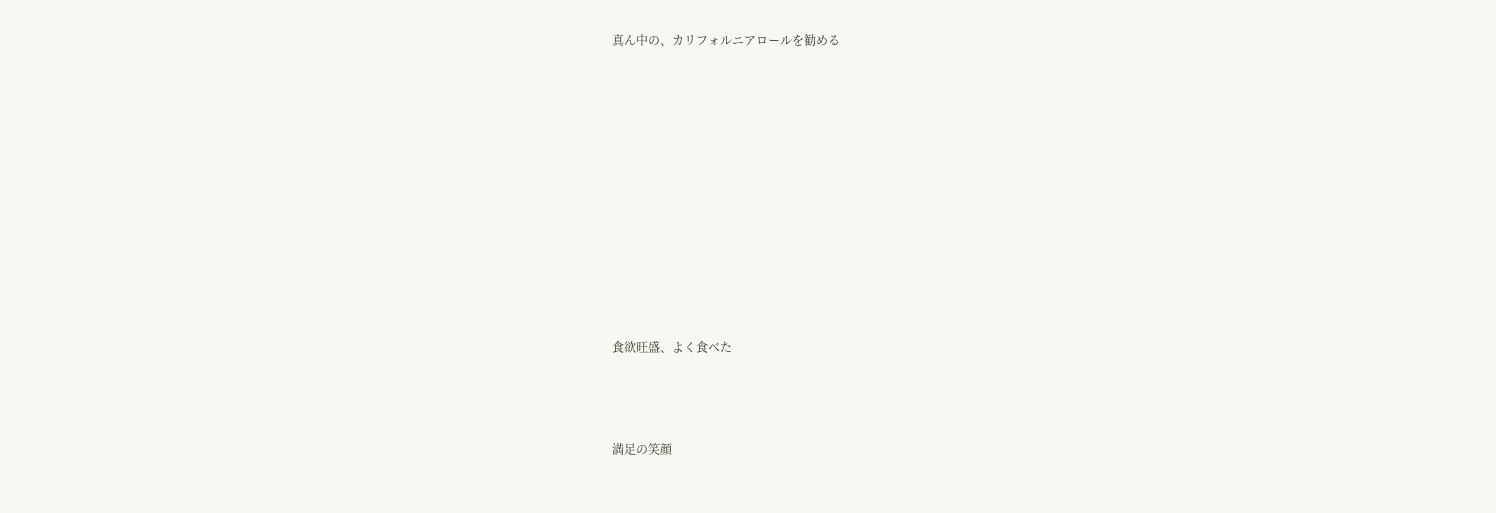真ん中の、カリフォルニアロールを勧める











食欲旺盛、よく食べた



満足の笑顔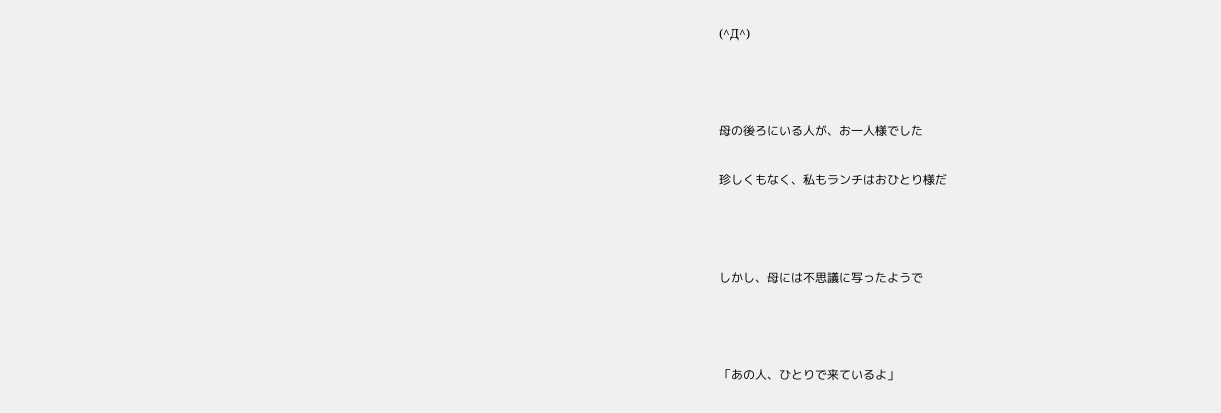(^Д^)



母の後ろにいる人が、お一人様でした

珍しくもなく、私もランチはおひとり様だ



しかし、母には不思議に写ったようで



「あの人、ひとりで来ているよ」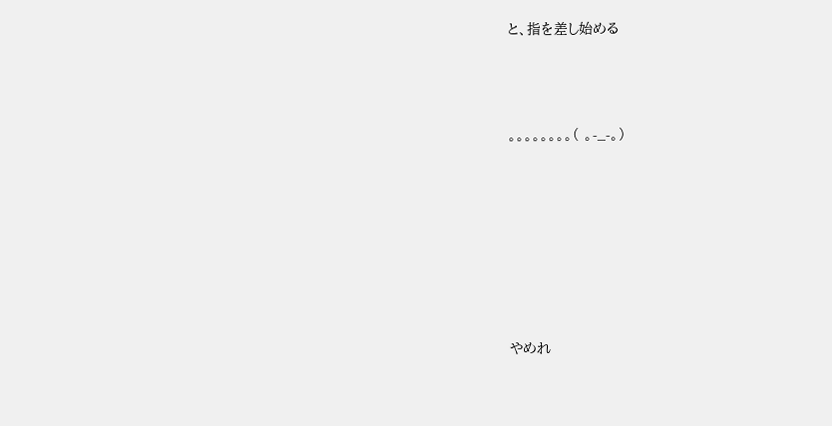と、指を差し始める



。。。。。。。。( 。-_-。)







やめれ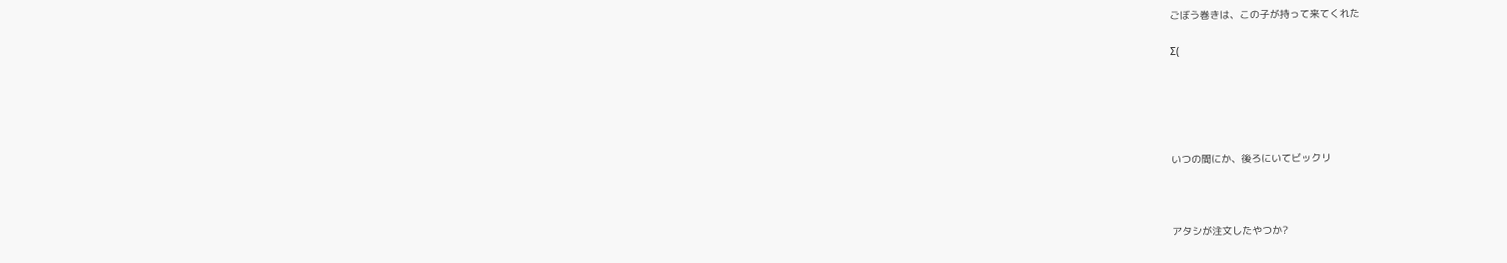ごぼう巻きは、この子が持って来てくれた

Σ(





いつの間にか、後ろにいてビックリ



アタシが注文したやつか?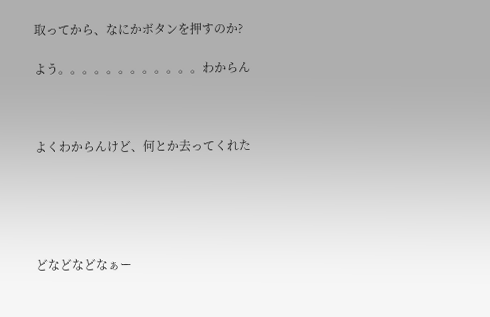取ってから、なにかボタンを押すのか?

よう。。。。。。。。。。。。わからん



よくわからんけど、何とか去ってくれた





どなどなどなぁー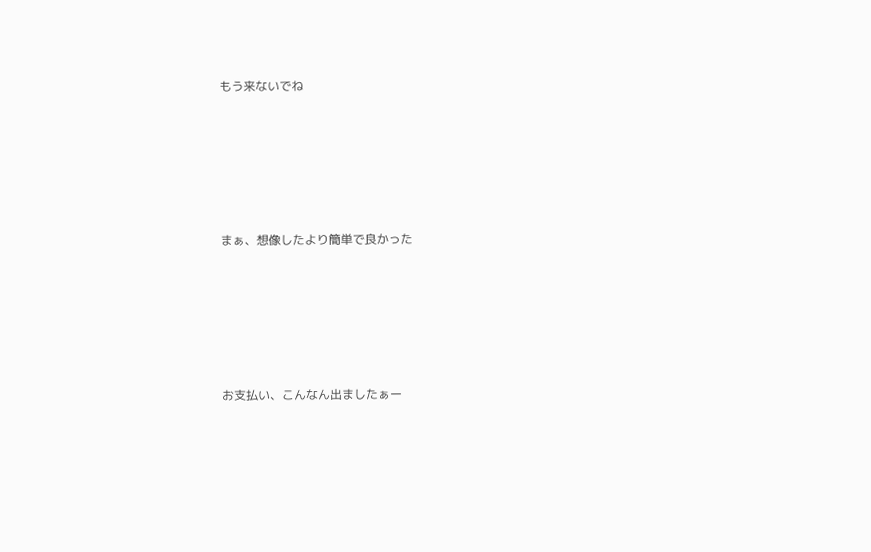もう来ないでね





まぁ、想像したより簡単で良かった





お支払い、こんなん出ましたぁー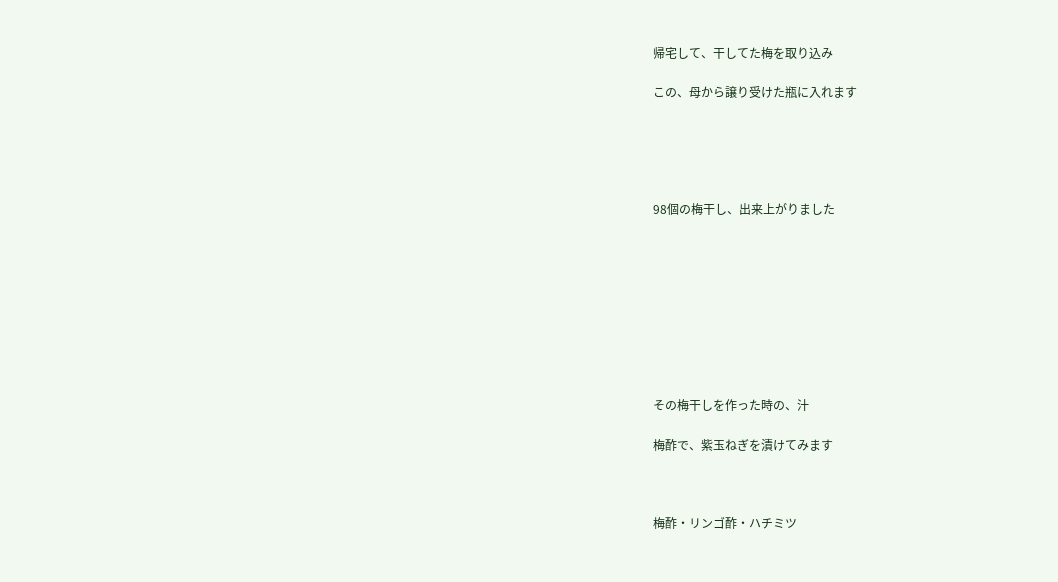帰宅して、干してた梅を取り込み

この、母から譲り受けた瓶に入れます





98個の梅干し、出来上がりました









その梅干しを作った時の、汁

梅酢で、紫玉ねぎを漬けてみます



梅酢・リンゴ酢・ハチミツ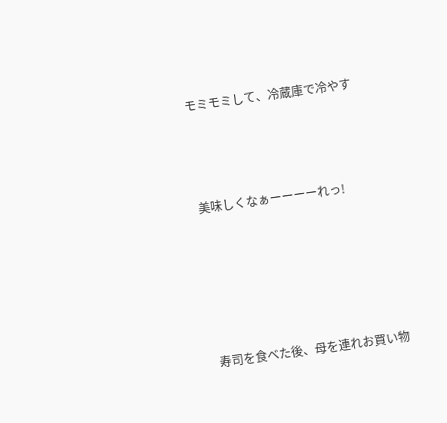モミモミして、冷蔵庫で冷やす



美味しくなぁーーーーれっ!





寿司を食べた後、母を連れお買い物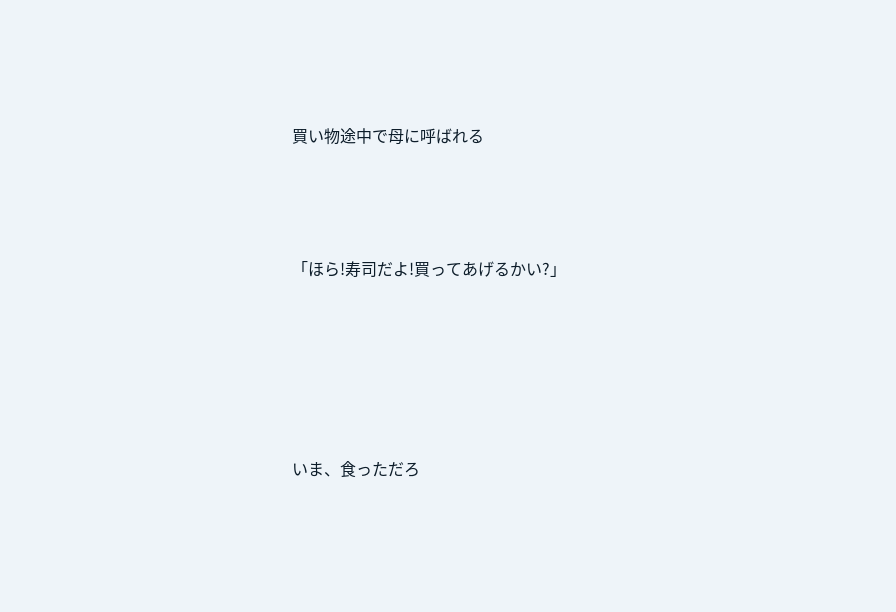買い物途中で母に呼ばれる



「ほら!寿司だよ!買ってあげるかい?」





いま、食っただろ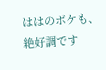ははのボケも、絶好調です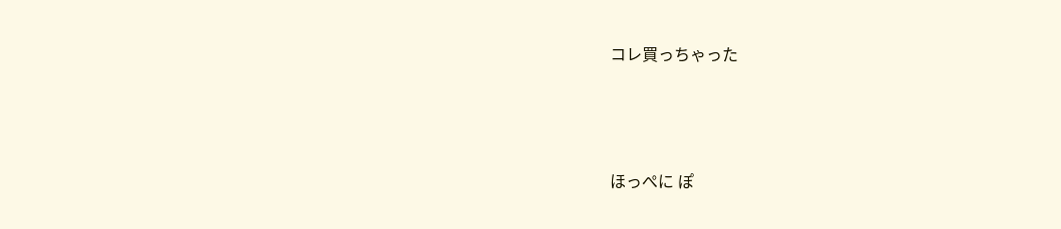コレ買っちゃった





ほっぺに ぽ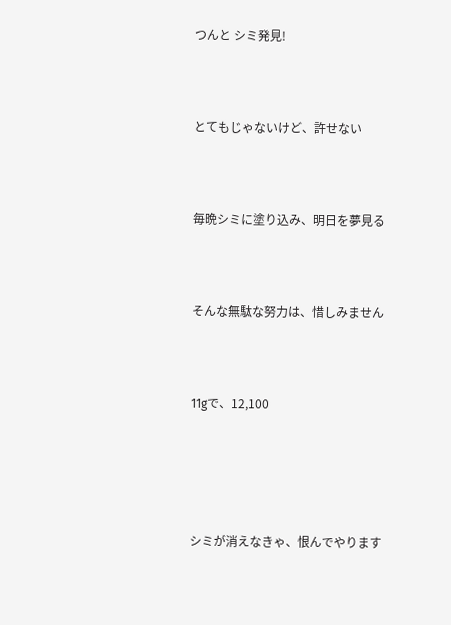つんと シミ発見!



とてもじゃないけど、許せない



毎晩シミに塗り込み、明日を夢見る



そんな無駄な努力は、惜しみません



11gで、12,100





シミが消えなきゃ、恨んでやります